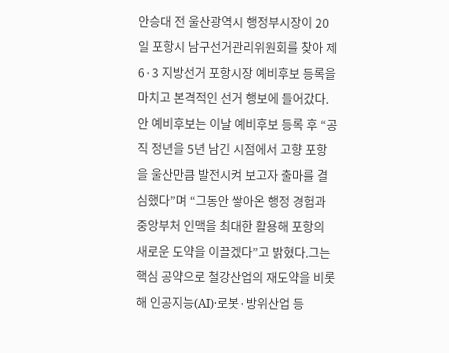안승대 전 울산광역시 행정부시장이 20일 포항시 남구선거관리위원회를 찾아 제6·3 지방선거 포항시장 예비후보 등록을 마치고 본격적인 선거 행보에 들어갔다.안 예비후보는 이날 예비후보 등록 후 “공직 정년을 5년 남긴 시점에서 고향 포항을 울산만큼 발전시켜 보고자 출마를 결심했다”며 “그동안 쌓아온 행정 경험과 중앙부처 인맥을 최대한 활용해 포항의 새로운 도약을 이끌겠다”고 밝혔다.그는 핵심 공약으로 철강산업의 재도약을 비롯해 인공지능(AI)·로봇·방위산업 등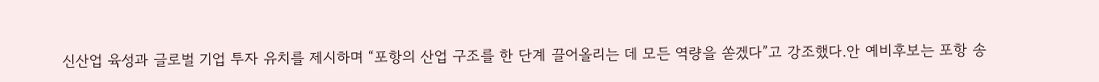신산업 육성과 글로벌 기업 투자 유치를 제시하며 “포항의 산업 구조를 한 단계 끌어올리는 데 모든 역량을 쏟겠다”고 강조했다.안 예비후보는 포항 송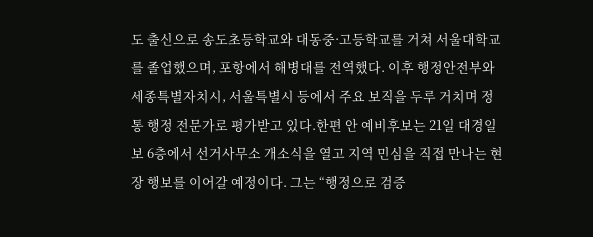도 출신으로 송도초등학교와 대동중·고등학교를 거쳐 서울대학교를 졸업했으며, 포항에서 해병대를 전역했다. 이후 행정안전부와 세종특별자치시, 서울특별시 등에서 주요 보직을 두루 거치며 정통 행정 전문가로 평가받고 있다.한편 안 예비후보는 21일 대경일보 6층에서 선거사무소 개소식을 열고 지역 민심을 직접 만나는 현장 행보를 이어갈 예정이다. 그는 “행정으로 검증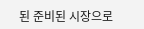된 준비된 시장으로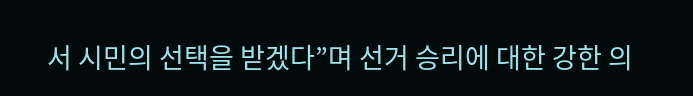서 시민의 선택을 받겠다”며 선거 승리에 대한 강한 의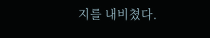지를 내비쳤다.